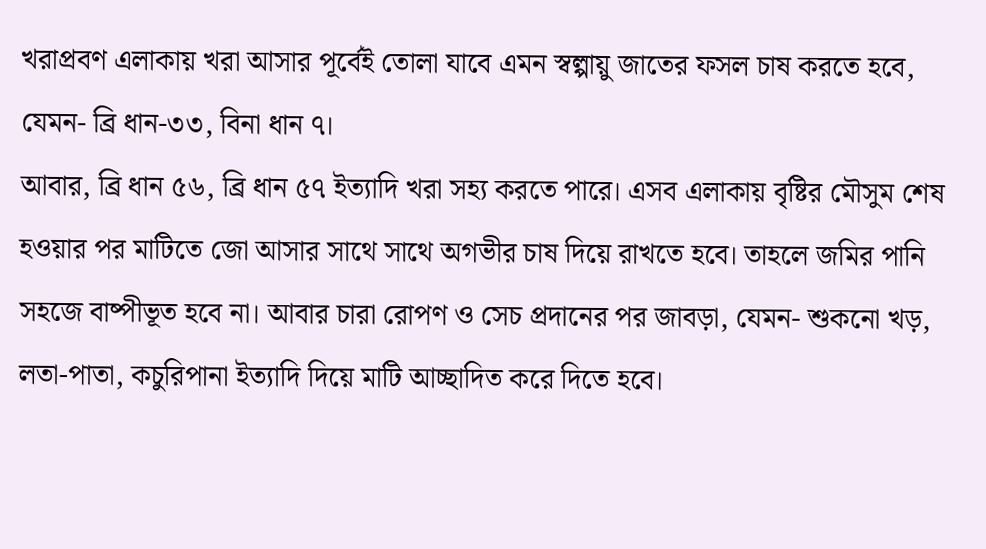খরাপ্রবণ এলাকায় খরা আসার পূর্বেই তোলা যাবে এমন স্বল্পায়ু জাতের ফসল চাষ করতে হবে, যেমন- ব্রি ধান-৩৩, বিনা ধান ৭।
আবার, ব্রি ধান ৫৬, ব্রি ধান ৫৭ ইত্যাদি খরা সহ্য করতে পারে। এসব এলাকায় বৃষ্টির মৌসুম শেষ হওয়ার পর মাটিতে জো আসার সাথে সাথে অগভীর চাষ দিয়ে রাখতে হবে। তাহলে জমির পানি সহজে বাষ্পীভূত হবে না। আবার চারা রোপণ ও সেচ প্রদানের পর জাবড়া, যেমন- শুকনো খড়, লতা-পাতা, কচুরিপানা ইত্যাদি দিয়ে মাটি আচ্ছাদিত করে দিতে হবে।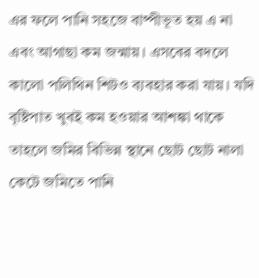এর ফলে পানি সহজে বাষ্পীভূত হয় এ না এবং আগাছা কম জন্মায়। এসবের বদলে কালো পলিথিন শিটও ব্যবহার করা যায়। যদি বৃষ্টিপাত খুবই কম হওয়ার আশঙ্কা থাকে তাহলে জমির বিভিন্ন স্থানে ছোট ছোট নালা কেটে জমিতে পানি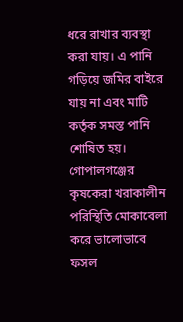ধরে রাখার ব্যবস্থা করা যায়। এ পানি গড়িয়ে জমির বাইরে যায় না এবং মাটি কর্তৃক সমস্ত পানি শোষিত হয়। গোপালগঞ্জের কৃষকেরা খরাকালীন পরিস্থিতি মোকাবেলা করে ভালোভাবে ফসল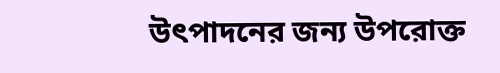উৎপাদনের জন্য উপরোক্ত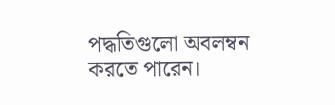পদ্ধতিগুলো অবলম্বন করতে পারেন।